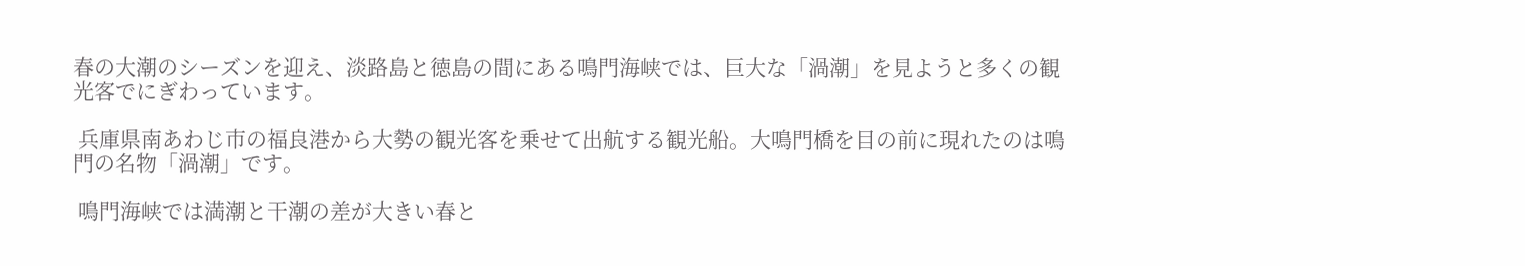春の大潮のシーズンを迎え、淡路島と徳島の間にある鳴門海峡では、巨大な「渦潮」を見ようと多くの観光客でにぎわっています。

 兵庫県南あわじ市の福良港から大勢の観光客を乗せて出航する観光船。大鳴門橋を目の前に現れたのは鳴門の名物「渦潮」です。

 鳴門海峡では満潮と干潮の差が大きい春と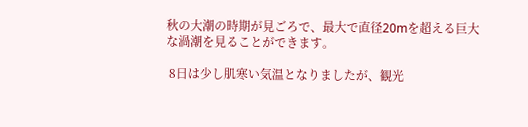秋の大潮の時期が見ごろで、最大で直径20mを超える巨大な渦潮を見ることができます。

 8日は少し肌寒い気温となりましたが、観光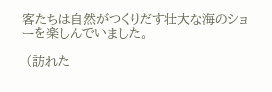客たちは自然がつくりだす壮大な海のショーを楽しんでいました。

 (訪れた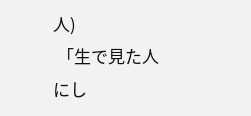人)
 「生で見た人にし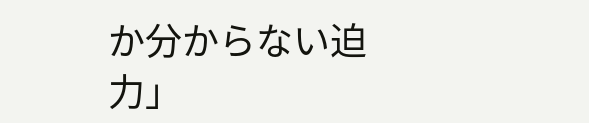か分からない迫力」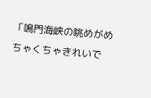「鳴門海峡の眺めがめちゃくちゃきれいで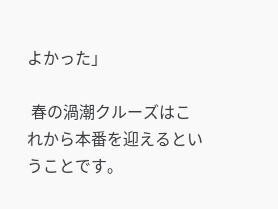よかった」

 春の渦潮クルーズはこれから本番を迎えるということです。